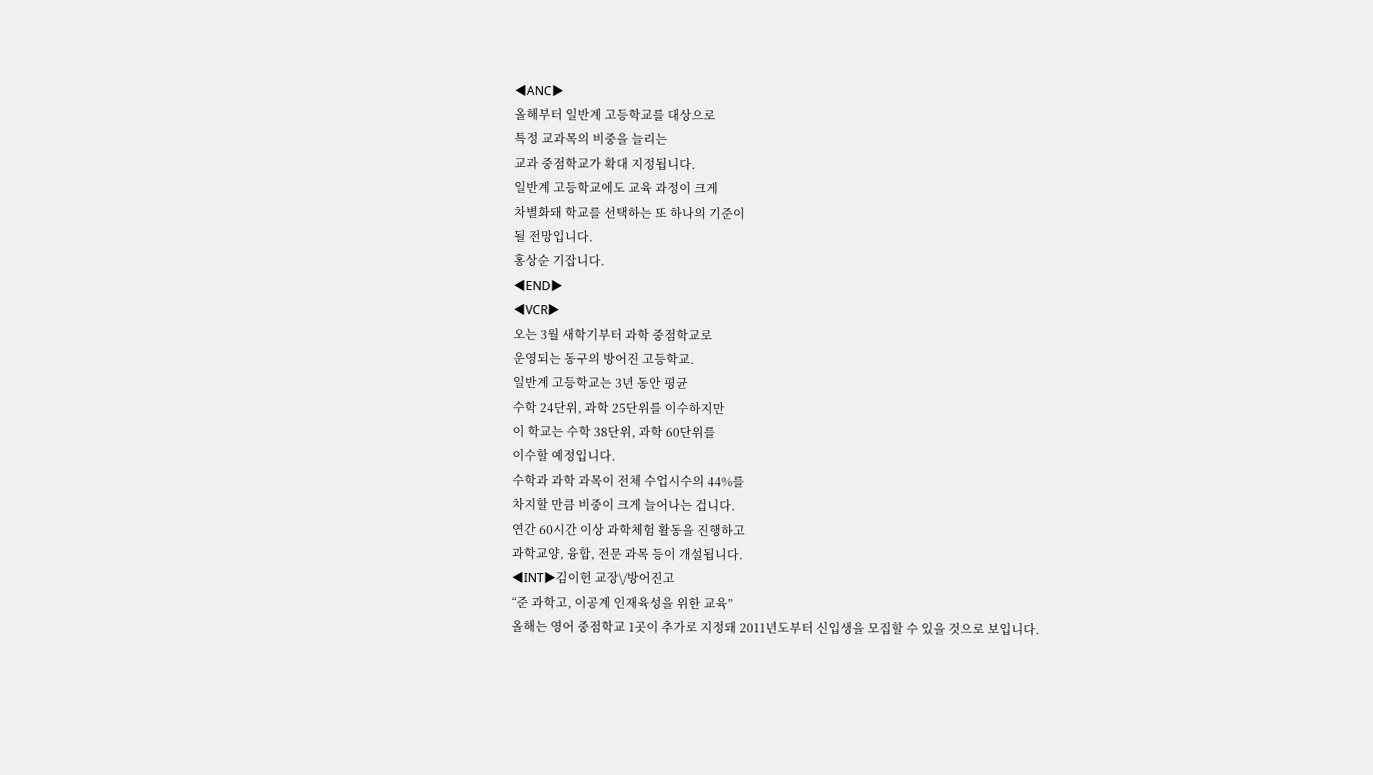◀ANC▶
올해부터 일반계 고등학교를 대상으로
특정 교과목의 비중을 늘리는
교과 중점학교가 확대 지정됩니다.
일반계 고등학교에도 교육 과정이 크게
차별화돼 학교를 선택하는 또 하나의 기준이
될 전망입니다.
홍상순 기잡니다.
◀END▶
◀VCR▶
오는 3월 새학기부터 과학 중점학교로
운영되는 동구의 방어진 고등학교.
일반계 고등학교는 3년 동안 평균
수학 24단위, 과학 25단위를 이수하지만
이 학교는 수학 38단위, 과학 60단위를
이수할 예정입니다.
수학과 과학 과목이 전체 수업시수의 44%를
차지할 만큼 비중이 크게 늘어나는 겁니다.
연간 60시간 이상 과학체험 활동을 진행하고
과학교양, 융합, 전문 과목 등이 개설됩니다.
◀INT▶김이헌 교장\/방어진고
“준 과학고, 이공계 인재육성을 위한 교육”
올해는 영어 중점학교 1곳이 추가로 지정돼 2011년도부터 신입생을 모집할 수 있을 것으로 보입니다.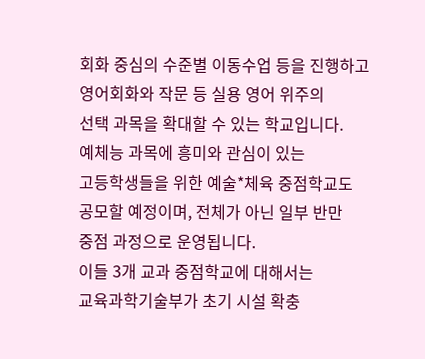회화 중심의 수준별 이동수업 등을 진행하고
영어회화와 작문 등 실용 영어 위주의
선택 과목을 확대할 수 있는 학교입니다.
예체능 과목에 흥미와 관심이 있는
고등학생들을 위한 예술*체육 중점학교도
공모할 예정이며, 전체가 아닌 일부 반만
중점 과정으로 운영됩니다.
이들 3개 교과 중점학교에 대해서는
교육과학기술부가 초기 시설 확충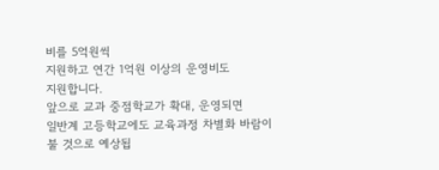비를 5억원씩
지원하고 연간 1억원 이상의 운영비도
지원합니다.
앞으로 교과 중점학교가 확대, 운영되면
일반계 고등학교에도 교육과정 차별화 바람이
불 것으로 예상됩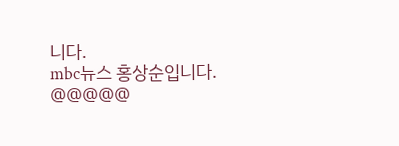니다.
mbc뉴스 홍상순입니다.
@@@@@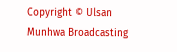Copyright © Ulsan Munhwa Broadcasting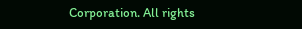Corporation. All rights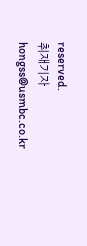reserved.
취재기자
hongss@usmbc.co.kr